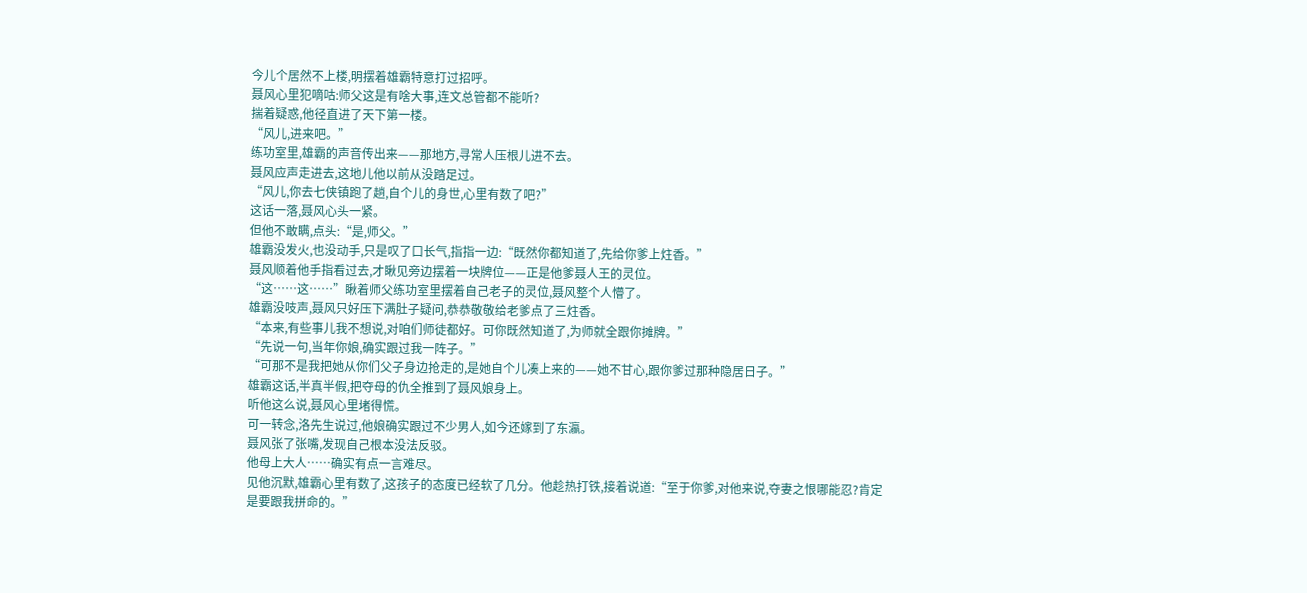今儿个居然不上楼,明摆着雄霸特意打过招呼。
聂风心里犯嘀咕:师父这是有啥大事,连文总管都不能听?
揣着疑惑,他径直进了天下第一楼。
“风儿,进来吧。”
练功室里,雄霸的声音传出来——那地方,寻常人压根儿进不去。
聂风应声走进去,这地儿他以前从没踏足过。
“风儿,你去七侠镇跑了趟,自个儿的身世,心里有数了吧?”
这话一落,聂风心头一紧。
但他不敢瞒,点头:“是,师父。”
雄霸没发火,也没动手,只是叹了口长气,指指一边:“既然你都知道了,先给你爹上炷香。”
聂风顺着他手指看过去,才瞅见旁边摆着一块牌位——正是他爹聂人王的灵位。
“这……这……”瞅着师父练功室里摆着自己老子的灵位,聂风整个人懵了。
雄霸没吱声,聂风只好压下满肚子疑问,恭恭敬敬给老爹点了三炷香。
“本来,有些事儿我不想说,对咱们师徒都好。可你既然知道了,为师就全跟你摊牌。”
“先说一句,当年你娘,确实跟过我一阵子。”
“可那不是我把她从你们父子身边抢走的,是她自个儿凑上来的——她不甘心,跟你爹过那种隐居日子。”
雄霸这话,半真半假,把夺母的仇全推到了聂风娘身上。
听他这么说,聂风心里堵得慌。
可一转念,洛先生说过,他娘确实跟过不少男人,如今还嫁到了东瀛。
聂风张了张嘴,发现自己根本没法反驳。
他母上大人……确实有点一言难尽。
见他沉默,雄霸心里有数了,这孩子的态度已经软了几分。他趁热打铁,接着说道:“至于你爹,对他来说,夺妻之恨哪能忍?肯定是要跟我拼命的。”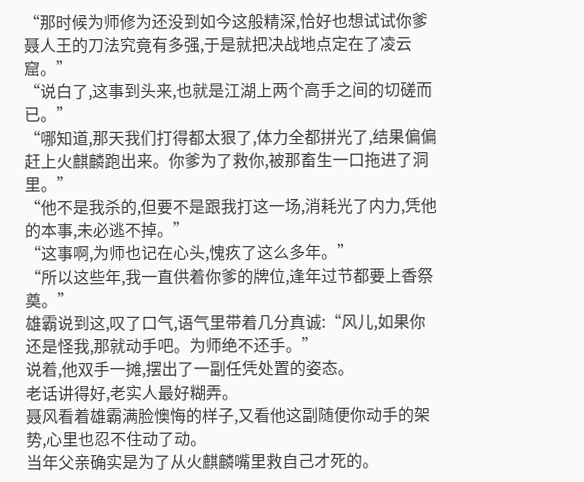“那时候为师修为还没到如今这般精深,恰好也想试试你爹聂人王的刀法究竟有多强,于是就把决战地点定在了凌云窟。”
“说白了,这事到头来,也就是江湖上两个高手之间的切磋而已。”
“哪知道,那天我们打得都太狠了,体力全都拼光了,结果偏偏赶上火麒麟跑出来。你爹为了救你,被那畜生一口拖进了洞里。”
“他不是我杀的,但要不是跟我打这一场,消耗光了内力,凭他的本事,未必逃不掉。”
“这事啊,为师也记在心头,愧疚了这么多年。”
“所以这些年,我一直供着你爹的牌位,逢年过节都要上香祭奠。”
雄霸说到这,叹了口气,语气里带着几分真诚:“风儿,如果你还是怪我,那就动手吧。为师绝不还手。”
说着,他双手一摊,摆出了一副任凭处置的姿态。
老话讲得好,老实人最好糊弄。
聂风看着雄霸满脸懊悔的样子,又看他这副随便你动手的架势,心里也忍不住动了动。
当年父亲确实是为了从火麒麟嘴里救自己才死的。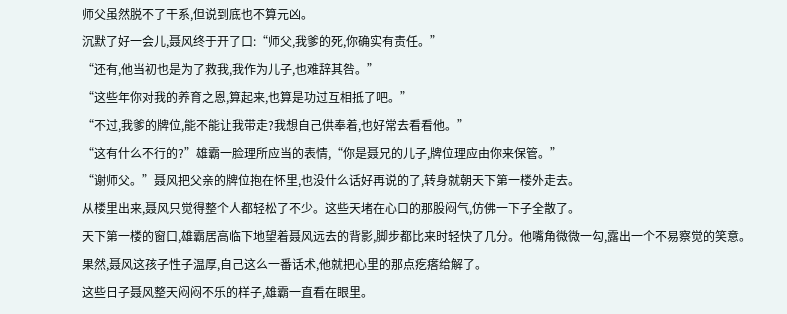师父虽然脱不了干系,但说到底也不算元凶。
沉默了好一会儿,聂风终于开了口:“师父,我爹的死,你确实有责任。”
“还有,他当初也是为了救我,我作为儿子,也难辞其咎。”
“这些年你对我的养育之恩,算起来,也算是功过互相抵了吧。”
“不过,我爹的牌位,能不能让我带走?我想自己供奉着,也好常去看看他。”
“这有什么不行的?”雄霸一脸理所应当的表情,“你是聂兄的儿子,牌位理应由你来保管。”
“谢师父。”聂风把父亲的牌位抱在怀里,也没什么话好再说的了,转身就朝天下第一楼外走去。
从楼里出来,聂风只觉得整个人都轻松了不少。这些天堵在心口的那股闷气,仿佛一下子全散了。
天下第一楼的窗口,雄霸居高临下地望着聂风远去的背影,脚步都比来时轻快了几分。他嘴角微微一勾,露出一个不易察觉的笑意。
果然,聂风这孩子性子温厚,自己这么一番话术,他就把心里的那点疙瘩给解了。
这些日子聂风整天闷闷不乐的样子,雄霸一直看在眼里。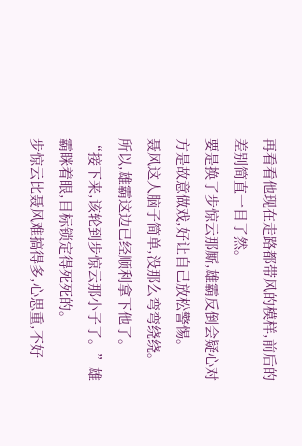再看看他现在走路都带风的模样,前后的差别简直一目了然。
要是换了步惊云那厮,雄霸反倒会疑心对方是故意做戏,好让自己放松警惕。
聂风这人脑子简单,没那么弯弯绕绕。
所以,雄霸这边已经顺利拿下他了。
“接下来,该轮到步惊云那小子了。”雄霸眯着眼,目标锁定得死死的。
步惊云比聂风难搞得多,心思重,不好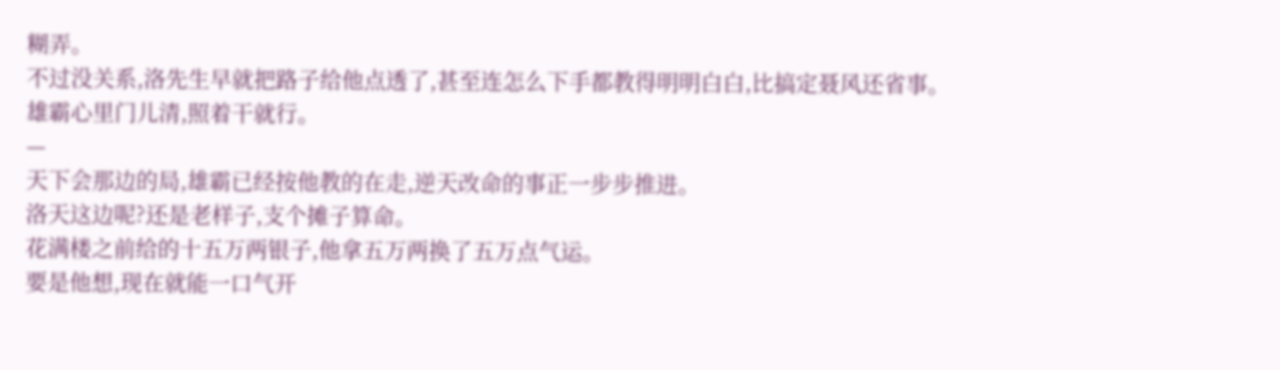糊弄。
不过没关系,洛先生早就把路子给他点透了,甚至连怎么下手都教得明明白白,比搞定聂风还省事。
雄霸心里门儿清,照着干就行。
—
天下会那边的局,雄霸已经按他教的在走,逆天改命的事正一步步推进。
洛天这边呢?还是老样子,支个摊子算命。
花满楼之前给的十五万两银子,他拿五万两换了五万点气运。
要是他想,现在就能一口气开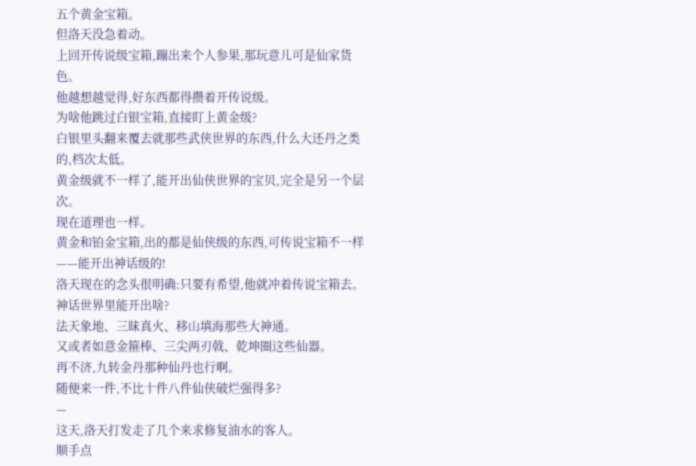五个黄金宝箱。
但洛天没急着动。
上回开传说级宝箱,蹦出来个人参果,那玩意儿可是仙家货色。
他越想越觉得,好东西都得攒着开传说级。
为啥他跳过白银宝箱,直接盯上黄金级?
白银里头翻来覆去就那些武侠世界的东西,什么大还丹之类的,档次太低。
黄金级就不一样了,能开出仙侠世界的宝贝,完全是另一个层次。
现在道理也一样。
黄金和铂金宝箱,出的都是仙侠级的东西,可传说宝箱不一样——能开出神话级的!
洛天现在的念头很明确:只要有希望,他就冲着传说宝箱去。
神话世界里能开出啥?
法天象地、三昧真火、移山填海那些大神通。
又或者如意金箍棒、三尖两刃戟、乾坤圈这些仙器。
再不济,九转金丹那种仙丹也行啊。
随便来一件,不比十件八件仙侠破烂强得多?
—
这天,洛天打发走了几个来求修复油水的客人。
顺手点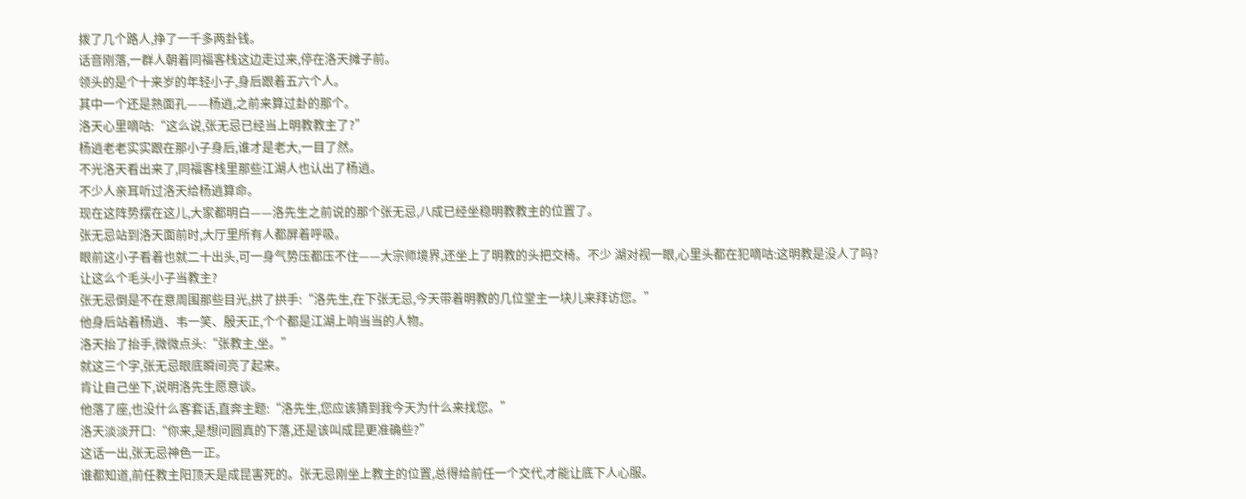拨了几个路人,挣了一千多两卦钱。
话音刚落,一群人朝着同福客栈这边走过来,停在洛天摊子前。
领头的是个十来岁的年轻小子,身后跟着五六个人。
其中一个还是熟面孔——杨逍,之前来算过卦的那个。
洛天心里嘀咕:“这么说,张无忌已经当上明教教主了?”
杨逍老老实实跟在那小子身后,谁才是老大,一目了然。
不光洛天看出来了,同福客栈里那些江湖人也认出了杨逍。
不少人亲耳听过洛天给杨逍算命。
现在这阵势摆在这儿,大家都明白——洛先生之前说的那个张无忌,八成已经坐稳明教教主的位置了。
张无忌站到洛天面前时,大厅里所有人都屏着呼吸。
眼前这小子看着也就二十出头,可一身气势压都压不住——大宗师境界,还坐上了明教的头把交椅。不少 湖对视一眼,心里头都在犯嘀咕:这明教是没人了吗?让这么个毛头小子当教主?
张无忌倒是不在意周围那些目光,拱了拱手:“洛先生,在下张无忌,今天带着明教的几位堂主一块儿来拜访您。”
他身后站着杨逍、韦一笑、殷天正,个个都是江湖上响当当的人物。
洛天抬了抬手,微微点头:“张教主,坐。”
就这三个字,张无忌眼底瞬间亮了起来。
肯让自己坐下,说明洛先生愿意谈。
他落了座,也没什么客套话,直奔主题:“洛先生,您应该猜到我今天为什么来找您。”
洛天淡淡开口:“你来,是想问圆真的下落,还是该叫成昆更准确些?”
这话一出,张无忌神色一正。
谁都知道,前任教主阳顶天是成昆害死的。张无忌刚坐上教主的位置,总得给前任一个交代,才能让底下人心服。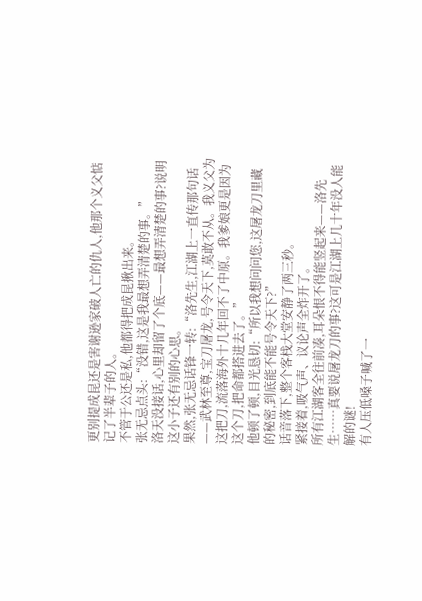更别提成昆还是害谢逊家破人亡的仇人,他那个义父惦记了半辈子的人。
不管于公还是私,他都得把成昆揪出来。
张无忌点头:“没错,这是我最想弄清楚的事。”
洛天没接话,心里却留了个底——最想弄清楚的事?说明这小子还有别的心思。
果然,张无忌话锋一转:“洛先生,江湖上一直传那句话——武林至尊,宝刀屠龙,号令天下,莫敢不从。我义父为这把刀,流落海外十几年回不了中原。我爹娘更是因为这个刀,把命都搭进去了。”
他顿了顿,目光恳切:“所以我想问问您,这屠龙刀里藏的秘密,到底能不能号令天下?”
话音落下,整个客栈大堂安静了两三秒。
紧接着,吸气声、议论声全炸开了。
所有江湖客全往前凑,耳朵恨不得能竖起来——洛先生……真要说屠龙刀的事?这可是江湖上几十年没人能解的谜!
有人压低嗓子喊了一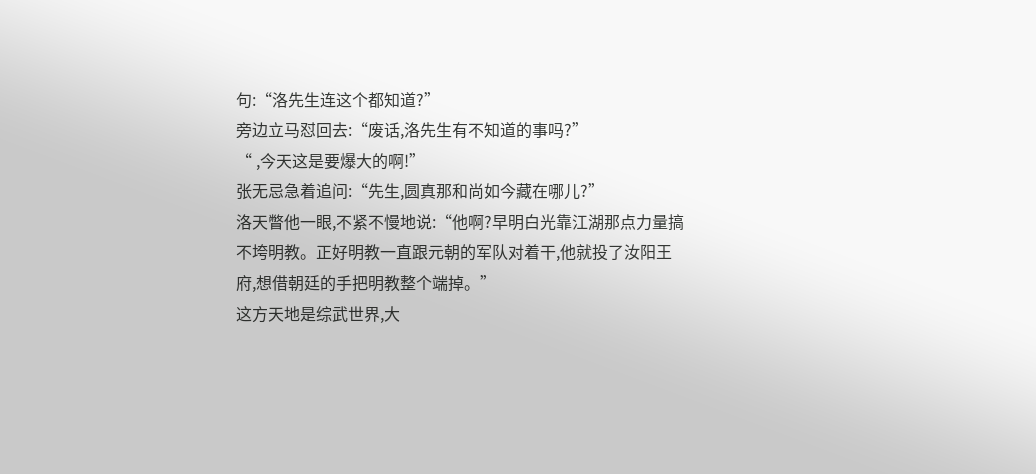句:“洛先生连这个都知道?”
旁边立马怼回去:“废话,洛先生有不知道的事吗?”
“ ,今天这是要爆大的啊!”
张无忌急着追问:“先生,圆真那和尚如今藏在哪儿?”
洛天瞥他一眼,不紧不慢地说:“他啊?早明白光靠江湖那点力量搞不垮明教。正好明教一直跟元朝的军队对着干,他就投了汝阳王府,想借朝廷的手把明教整个端掉。”
这方天地是综武世界,大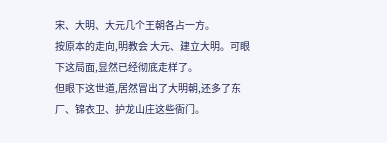宋、大明、大元几个王朝各占一方。
按原本的走向,明教会 大元、建立大明。可眼下这局面,显然已经彻底走样了。
但眼下这世道,居然冒出了大明朝,还多了东厂、锦衣卫、护龙山庄这些衙门。